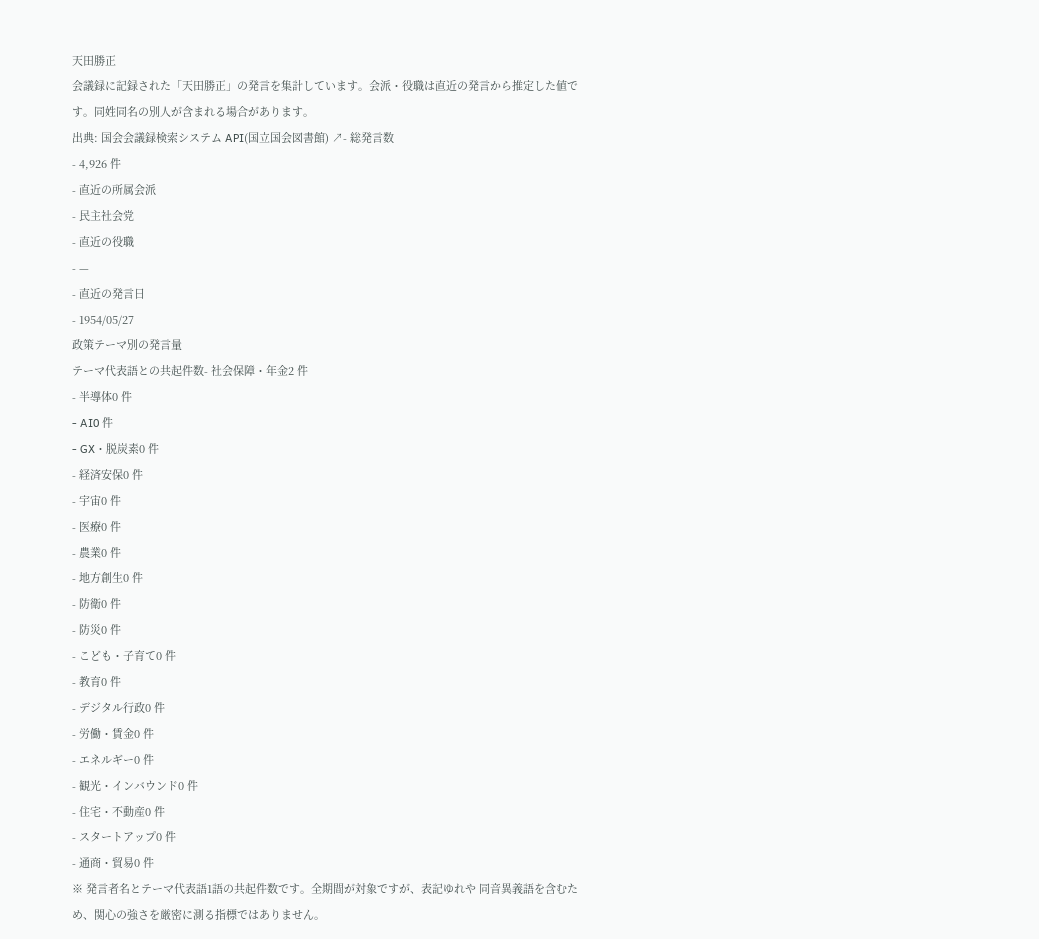天田勝正
会議録に記録された「天田勝正」の発言を集計しています。会派・役職は直近の発言から推定した値です。同姓同名の別人が含まれる場合があります。
出典: 国会会議録検索システム API(国立国会図書館) ↗- 総発言数
- 4,926 件
- 直近の所属会派
- 民主社会党
- 直近の役職
- —
- 直近の発言日
- 1954/05/27
政策テーマ別の発言量
テーマ代表語との共起件数- 社会保障・年金2 件
- 半導体0 件
- AI0 件
- GX・脱炭素0 件
- 経済安保0 件
- 宇宙0 件
- 医療0 件
- 農業0 件
- 地方創生0 件
- 防衛0 件
- 防災0 件
- こども・子育て0 件
- 教育0 件
- デジタル行政0 件
- 労働・賃金0 件
- エネルギー0 件
- 観光・インバウンド0 件
- 住宅・不動産0 件
- スタートアップ0 件
- 通商・貿易0 件
※ 発言者名とテーマ代表語1語の共起件数です。全期間が対象ですが、表記ゆれや 同音異義語を含むため、関心の強さを厳密に測る指標ではありません。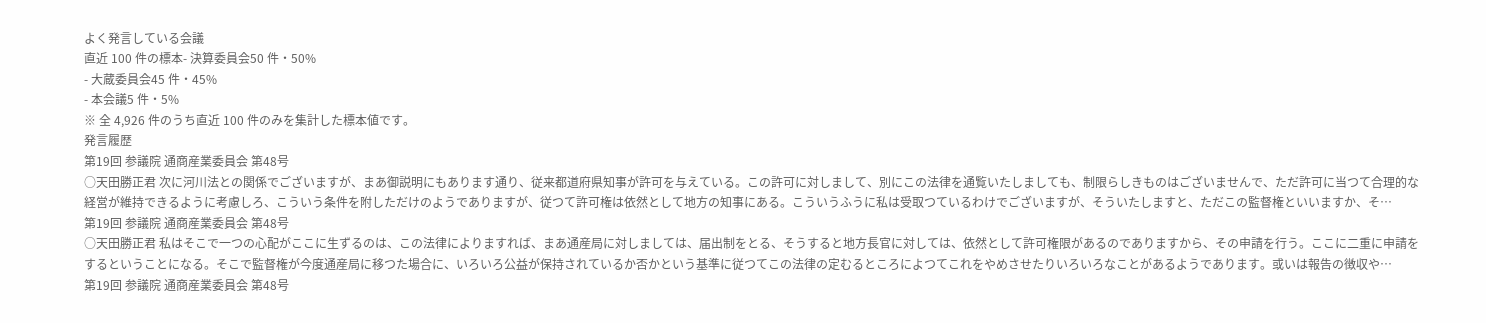よく発言している会議
直近 100 件の標本- 決算委員会50 件・50%
- 大蔵委員会45 件・45%
- 本会議5 件・5%
※ 全 4,926 件のうち直近 100 件のみを集計した標本値です。
発言履歴
第19回 参議院 通商産業委員会 第48号
○天田勝正君 次に河川法との関係でございますが、まあ御説明にもあります通り、従来都道府県知事が許可を与えている。この許可に対しまして、別にこの法律を通覧いたしましても、制限らしきものはございませんで、ただ許可に当つて合理的な経営が維持できるように考慮しろ、こういう条件を附しただけのようでありますが、従つて許可権は依然として地方の知事にある。こういうふうに私は受取つているわけでございますが、そういたしますと、ただこの監督権といいますか、そ…
第19回 参議院 通商産業委員会 第48号
○天田勝正君 私はそこで一つの心配がここに生ずるのは、この法律によりますれば、まあ通産局に対しましては、届出制をとる、そうすると地方長官に対しては、依然として許可権限があるのでありますから、その申請を行う。ここに二重に申請をするということになる。そこで監督権が今度通産局に移つた場合に、いろいろ公益が保持されているか否かという基準に従つてこの法律の定むるところによつてこれをやめさせたりいろいろなことがあるようであります。或いは報告の徴収や…
第19回 参議院 通商産業委員会 第48号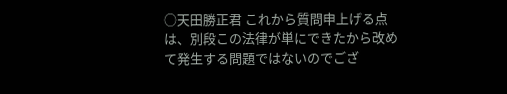○天田勝正君 これから質問申上げる点は、別段この法律が単にできたから改めて発生する問題ではないのでござ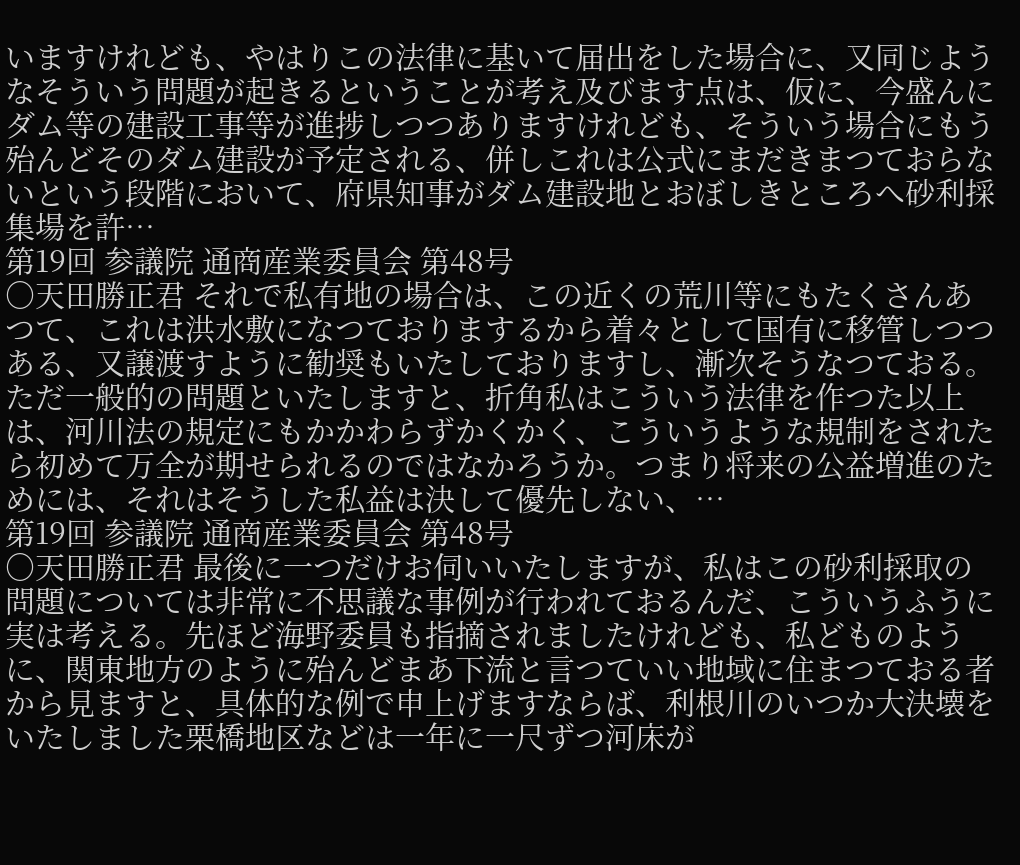いますけれども、やはりこの法律に基いて届出をした場合に、又同じようなそういう問題が起きるということが考え及びます点は、仮に、今盛んにダム等の建設工事等が進捗しつつありますけれども、そういう場合にもう殆んどそのダム建設が予定される、併しこれは公式にまだきまつておらないという段階において、府県知事がダム建設地とおぼしきところへ砂利採集場を許…
第19回 参議院 通商産業委員会 第48号
○天田勝正君 それで私有地の場合は、この近くの荒川等にもたくさんあつて、これは洪水敷になつておりまするから着々として国有に移管しつつある、又譲渡すように勧奨もいたしておりますし、漸次そうなつておる。ただ一般的の問題といたしますと、折角私はこういう法律を作つた以上は、河川法の規定にもかかわらずかくかく、こういうような規制をされたら初めて万全が期せられるのではなかろうか。つまり将来の公益増進のためには、それはそうした私益は決して優先しない、…
第19回 参議院 通商産業委員会 第48号
○天田勝正君 最後に一つだけお伺いいたしますが、私はこの砂利採取の問題については非常に不思議な事例が行われておるんだ、こういうふうに実は考える。先ほど海野委員も指摘されましたけれども、私どものように、関東地方のように殆んどまあ下流と言つていい地域に住まつておる者から見ますと、具体的な例で申上げますならば、利根川のいつか大決壊をいたしました栗橋地区などは一年に一尺ずつ河床が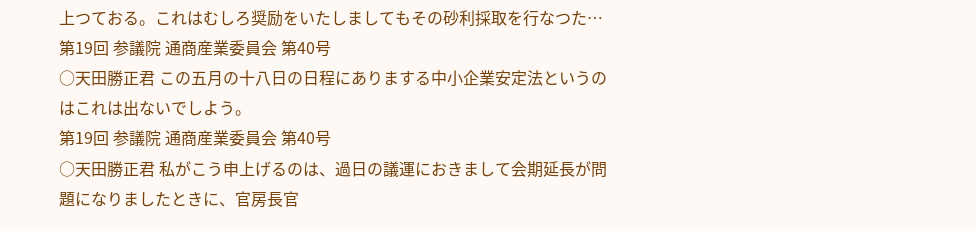上つておる。これはむしろ奨励をいたしましてもその砂利採取を行なつた…
第19回 参議院 通商産業委員会 第40号
○天田勝正君 この五月の十八日の日程にありまする中小企業安定法というのはこれは出ないでしよう。
第19回 参議院 通商産業委員会 第40号
○天田勝正君 私がこう申上げるのは、過日の議運におきまして会期延長が問題になりましたときに、官房長官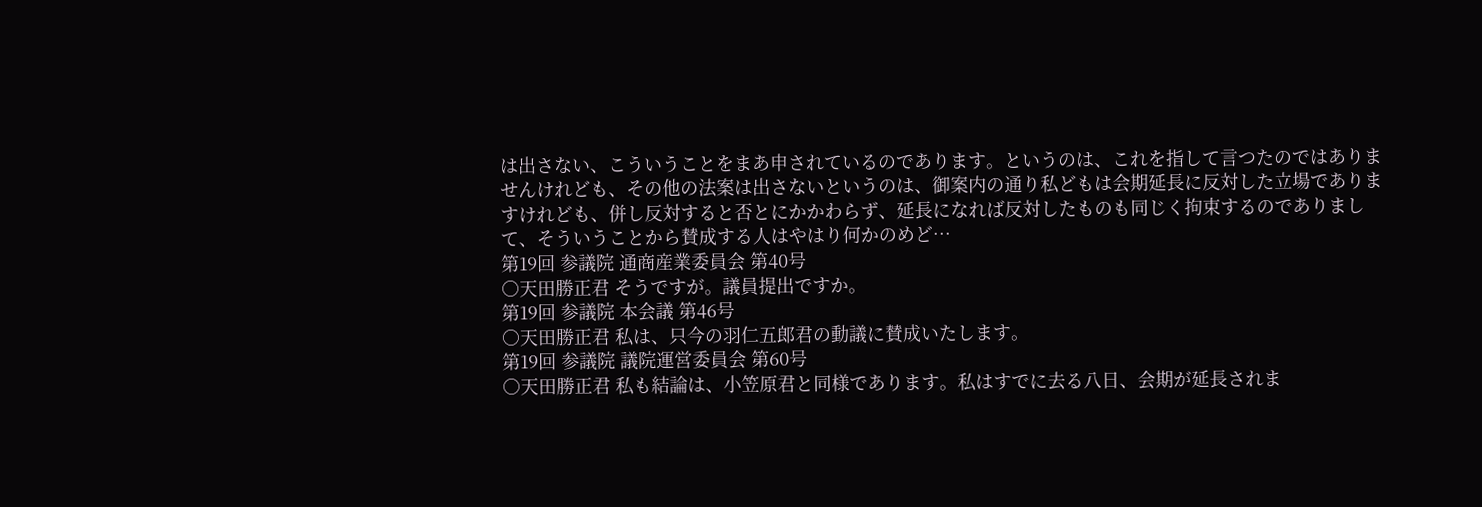は出さない、こういうことをまあ申されているのであります。というのは、これを指して言つたのではありませんけれども、その他の法案は出さないというのは、御案内の通り私どもは会期延長に反対した立場でありますけれども、併し反対すると否とにかかわらず、延長になれば反対したものも同じく拘束するのでありまして、そういうことから賛成する人はやはり何かのめど…
第19回 参議院 通商産業委員会 第40号
○天田勝正君 そうですが。議員提出ですか。
第19回 参議院 本会議 第46号
○天田勝正君 私は、只今の羽仁五郎君の動議に賛成いたします。
第19回 参議院 議院運営委員会 第60号
○天田勝正君 私も結論は、小笠原君と同様であります。私はすでに去る八日、会期が延長されま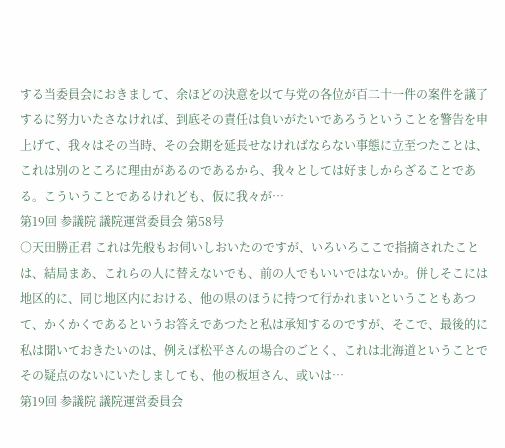する当委員会におきまして、余ほどの決意を以て与党の各位が百二十一件の案件を議了するに努力いたさなければ、到底その責任は負いがたいであろうということを警告を申上げて、我々はその当時、その会期を延長せなければならない事態に立至つたことは、これは別のところに理由があるのであるから、我々としては好ましからざることである。こういうことであるけれども、仮に我々が…
第19回 参議院 議院運営委員会 第58号
○天田勝正君 これは先般もお伺いしおいたのですが、いろいろここで指摘されたことは、結局まあ、これらの人に替えないでも、前の人でもいいではないか。併しそこには地区的に、同じ地区内における、他の県のほうに持つて行かれまいということもあつて、かくかくであるというお答えであつたと私は承知するのですが、そこで、最後的に私は聞いておきたいのは、例えば松平さんの場合のごとく、これは北海道ということでその疑点のないにいたしましても、他の板垣さん、或いは…
第19回 参議院 議院運営委員会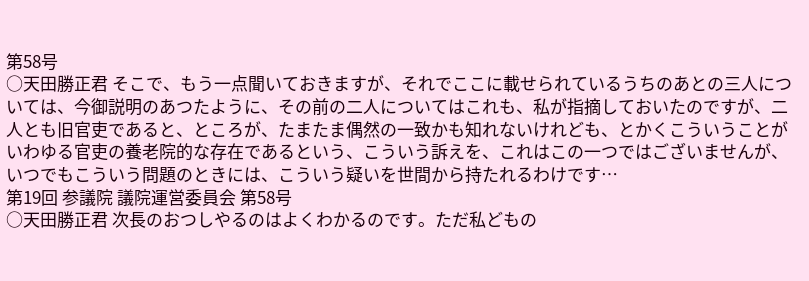第58号
○天田勝正君 そこで、もう一点聞いておきますが、それでここに載せられているうちのあとの三人については、今御説明のあつたように、その前の二人についてはこれも、私が指摘しておいたのですが、二人とも旧官吏であると、ところが、たまたま偶然の一致かも知れないけれども、とかくこういうことがいわゆる官吏の養老院的な存在であるという、こういう訴えを、これはこの一つではございませんが、いつでもこういう問題のときには、こういう疑いを世間から持たれるわけです…
第19回 参議院 議院運営委員会 第58号
○天田勝正君 次長のおつしやるのはよくわかるのです。ただ私どもの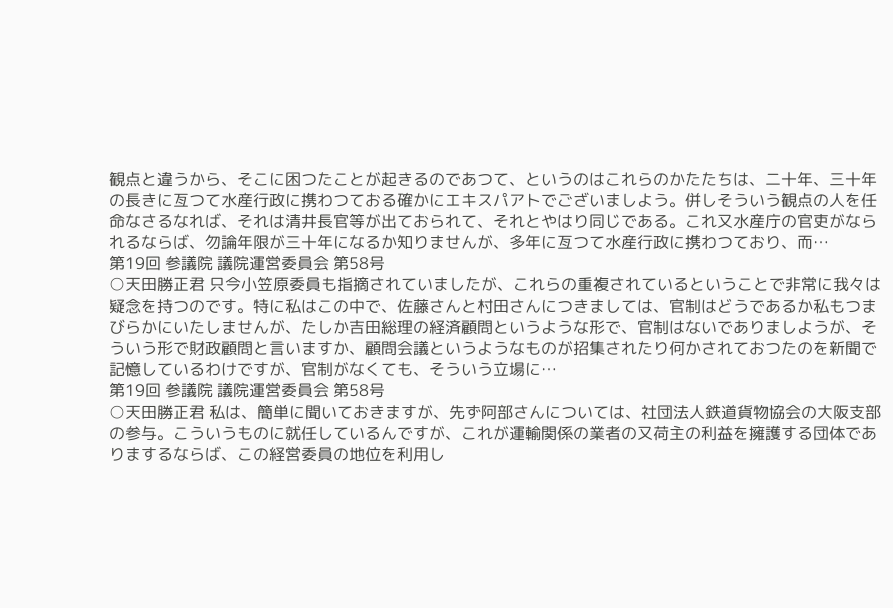観点と違うから、そこに困つたことが起きるのであつて、というのはこれらのかたたちは、二十年、三十年の長きに亙つて水産行政に携わつておる確かにエキスパアトでございましよう。併しそういう観点の人を任命なさるなれば、それは清井長官等が出ておられて、それとやはり同じである。これ又水産庁の官吏がなられるならば、勿論年限が三十年になるか知りませんが、多年に亙つて水産行政に携わつており、而…
第19回 参議院 議院運営委員会 第58号
○天田勝正君 只今小笠原委員も指摘されていましたが、これらの重複されているということで非常に我々は疑念を持つのです。特に私はこの中で、佐藤さんと村田さんにつきましては、官制はどうであるか私もつまびらかにいたしませんが、たしか吉田総理の経済顧問というような形で、官制はないでありましようが、そういう形で財政顧問と言いますか、顧問会議というようなものが招集されたり何かされておつたのを新聞で記憶しているわけですが、官制がなくても、そういう立場に…
第19回 参議院 議院運営委員会 第58号
○天田勝正君 私は、簡単に聞いておきますが、先ず阿部さんについては、社団法人鉄道貨物協会の大阪支部の参与。こういうものに就任しているんですが、これが運輸関係の業者の又荷主の利益を擁護する団体でありまするならば、この経営委員の地位を利用し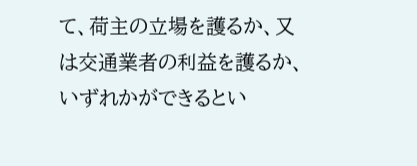て、荷主の立場を護るか、又は交通業者の利益を護るか、いずれかができるとい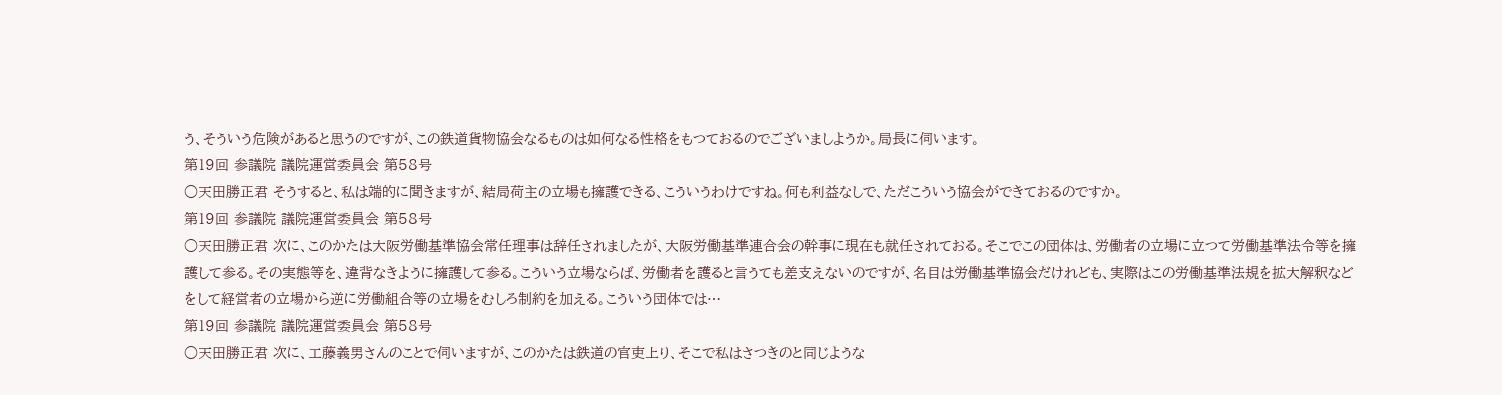う、そういう危険があると思うのですが、この鉄道貨物協会なるものは如何なる性格をもつておるのでございましようか。局長に伺います。
第19回 参議院 議院運営委員会 第58号
○天田勝正君 そうすると、私は端的に聞きますが、結局荷主の立場も擁護できる、こういうわけですね。何も利益なしで、ただこういう協会ができておるのですか。
第19回 参議院 議院運営委員会 第58号
○天田勝正君 次に、このかたは大阪労働基準協会常任理事は辞任されましたが、大阪労働基準連合会の幹事に現在も就任されておる。そこでこの団体は、労働者の立場に立つて労働基準法令等を擁護して参る。その実態等を、違背なきように擁護して参る。こういう立場ならば、労働者を護ると言うても差支えないのですが、名目は労働基準協会だけれども、実際はこの労働基準法規を拡大解釈などをして経営者の立場から逆に労働組合等の立場をむしろ制約を加える。こういう団体では…
第19回 参議院 議院運営委員会 第58号
○天田勝正君 次に、工藤義男さんのことで伺いますが、このかたは鉄道の官吏上り、そこで私はさつきのと同じような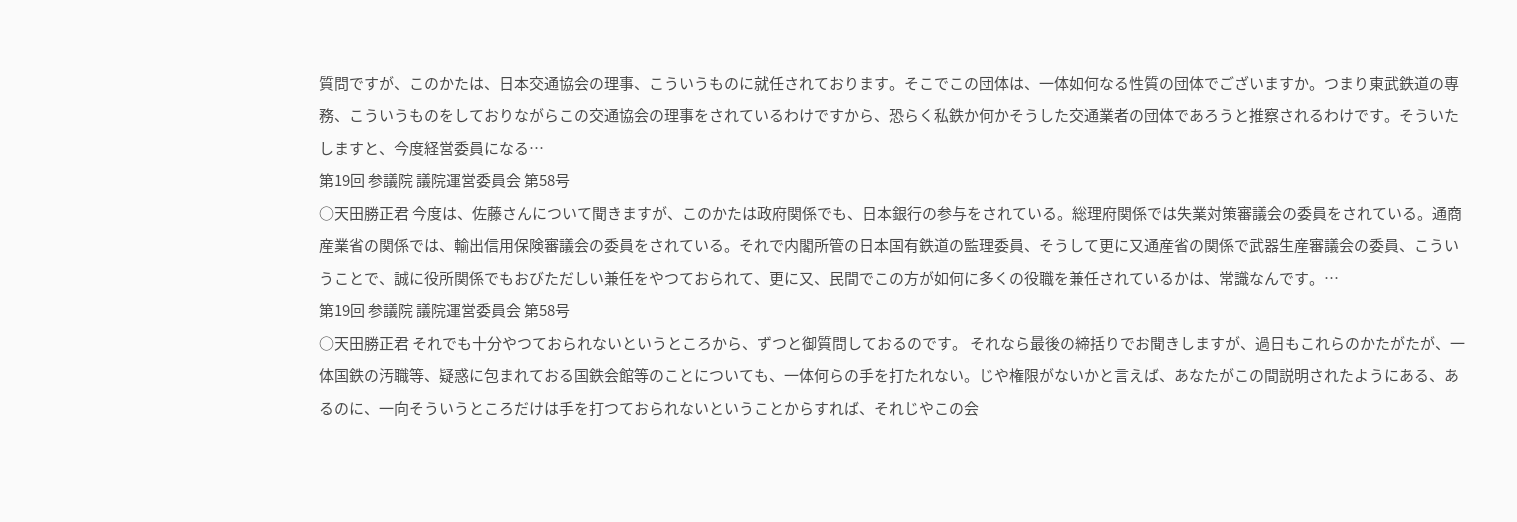質問ですが、このかたは、日本交通協会の理事、こういうものに就任されております。そこでこの団体は、一体如何なる性質の団体でございますか。つまり東武鉄道の専務、こういうものをしておりながらこの交通協会の理事をされているわけですから、恐らく私鉄か何かそうした交通業者の団体であろうと推察されるわけです。そういたしますと、今度経営委員になる…
第19回 参議院 議院運営委員会 第58号
○天田勝正君 今度は、佐藤さんについて聞きますが、このかたは政府関係でも、日本銀行の参与をされている。総理府関係では失業対策審議会の委員をされている。通商産業省の関係では、輸出信用保険審議会の委員をされている。それで内閣所管の日本国有鉄道の監理委員、そうして更に又通産省の関係で武器生産審議会の委員、こういうことで、誠に役所関係でもおびただしい兼任をやつておられて、更に又、民間でこの方が如何に多くの役職を兼任されているかは、常識なんです。…
第19回 参議院 議院運営委員会 第58号
○天田勝正君 それでも十分やつておられないというところから、ずつと御質問しておるのです。 それなら最後の締括りでお聞きしますが、過日もこれらのかたがたが、一体国鉄の汚職等、疑惑に包まれておる国鉄会館等のことについても、一体何らの手を打たれない。じや権限がないかと言えば、あなたがこの間説明されたようにある、あるのに、一向そういうところだけは手を打つておられないということからすれば、それじやこの会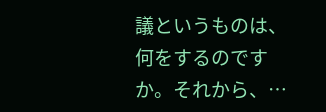議というものは、何をするのですか。それから、…